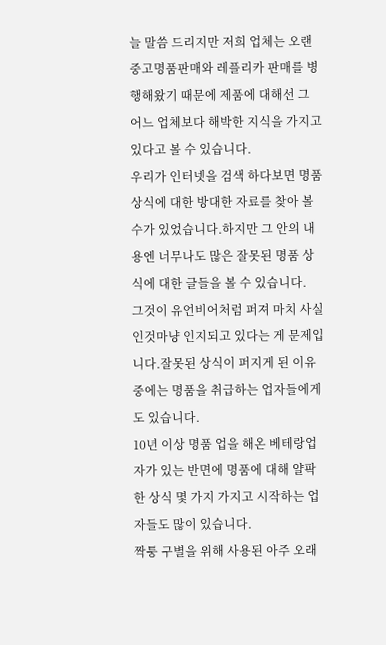늘 말씀 드리지만 저희 업체는 오랜 중고명품판매와 레플리카 판매를 병행해왔기 때문에 제품에 대해선 그 어느 업체보다 해박한 지식을 가지고 있다고 볼 수 있습니다.
우리가 인터넷을 검색 하다보면 명품 상식에 대한 방대한 자료를 찾아 볼 수가 있었습니다.하지만 그 안의 내용엔 너무나도 많은 잘못된 명품 상식에 대한 글들을 볼 수 있습니다.
그것이 유언비어처럼 퍼져 마치 사실 인것마냥 인지되고 있다는 게 문제입니다.잘못된 상식이 퍼지게 된 이유 중에는 명품을 취급하는 업자들에게도 있습니다.
10년 이상 명품 업을 해온 베테랑업자가 있는 반면에 명품에 대해 얄팍한 상식 몇 가지 가지고 시작하는 업자들도 많이 있습니다.
짝퉁 구별을 위해 사용된 아주 오래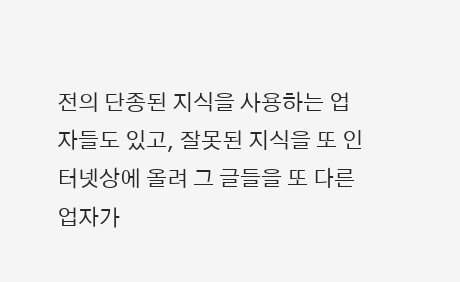전의 단종된 지식을 사용하는 업자들도 있고, 잘못된 지식을 또 인터넷상에 올려 그 글들을 또 다른 업자가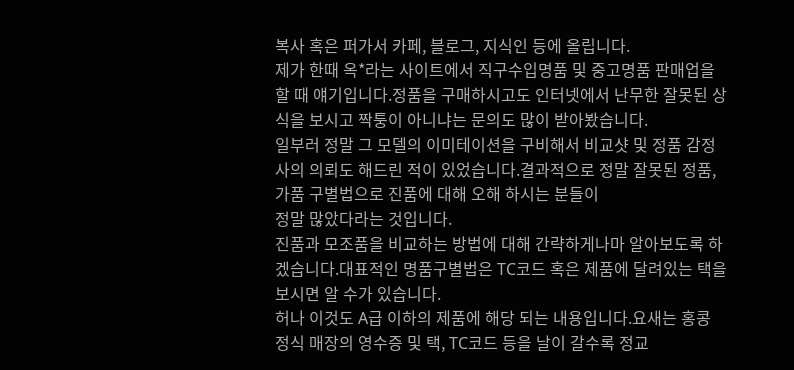복사 혹은 퍼가서 카페, 블로그, 지식인 등에 올립니다.
제가 한때 옥*라는 사이트에서 직구수입명품 및 중고명품 판매업을 할 때 얘기입니다.정품을 구매하시고도 인터넷에서 난무한 잘못된 상식을 보시고 짝퉁이 아니냐는 문의도 많이 받아봤습니다.
일부러 정말 그 모델의 이미테이션을 구비해서 비교샷 및 정품 감정사의 의뢰도 해드린 적이 있었습니다.결과적으로 정말 잘못된 정품, 가품 구별법으로 진품에 대해 오해 하시는 분들이
정말 많았다라는 것입니다.
진품과 모조품을 비교하는 방법에 대해 간략하게나마 알아보도록 하겠습니다.대표적인 명품구별법은 TC코드 혹은 제품에 달려있는 택을 보시면 알 수가 있습니다.
허나 이것도 A급 이하의 제품에 해당 되는 내용입니다.요새는 홍콩 정식 매장의 영수증 및 택, TC코드 등을 날이 갈수록 정교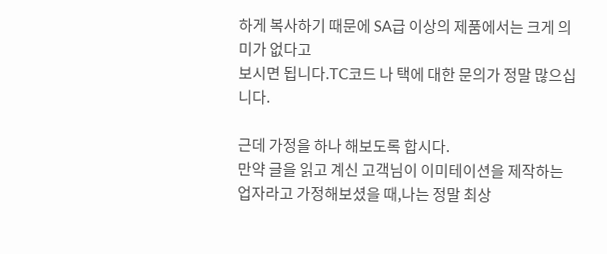하게 복사하기 때문에 SA급 이상의 제품에서는 크게 의미가 없다고
보시면 됩니다.TC코드 나 택에 대한 문의가 정말 많으십니다.

근데 가정을 하나 해보도록 합시다.
만약 글을 읽고 계신 고객님이 이미테이션을 제작하는 업자라고 가정해보셨을 때,나는 정말 최상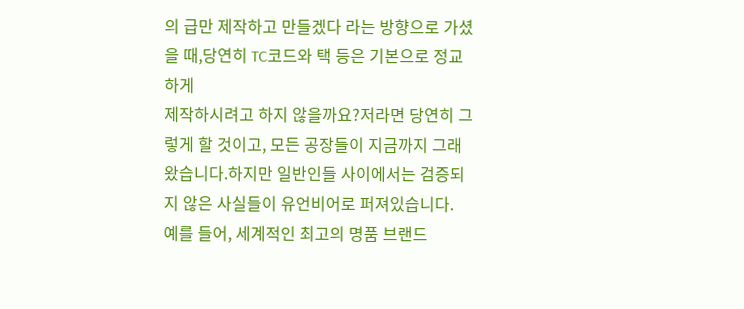의 급만 제작하고 만들겠다 라는 방향으로 가셨을 때,당연히 TC코드와 택 등은 기본으로 정교하게
제작하시려고 하지 않을까요?저라면 당연히 그렇게 할 것이고, 모든 공장들이 지금까지 그래왔습니다.하지만 일반인들 사이에서는 검증되지 않은 사실들이 유언비어로 퍼져있습니다.
예를 들어, 세계적인 최고의 명품 브랜드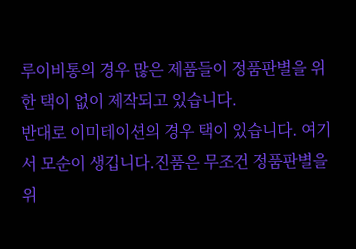루이비통의 경우 많은 제품들이 정품판별을 위한 택이 없이 제작되고 있습니다.
반대로 이미테이션의 경우 택이 있습니다. 여기서 모순이 생깁니다.진품은 무조건 정품판별을 위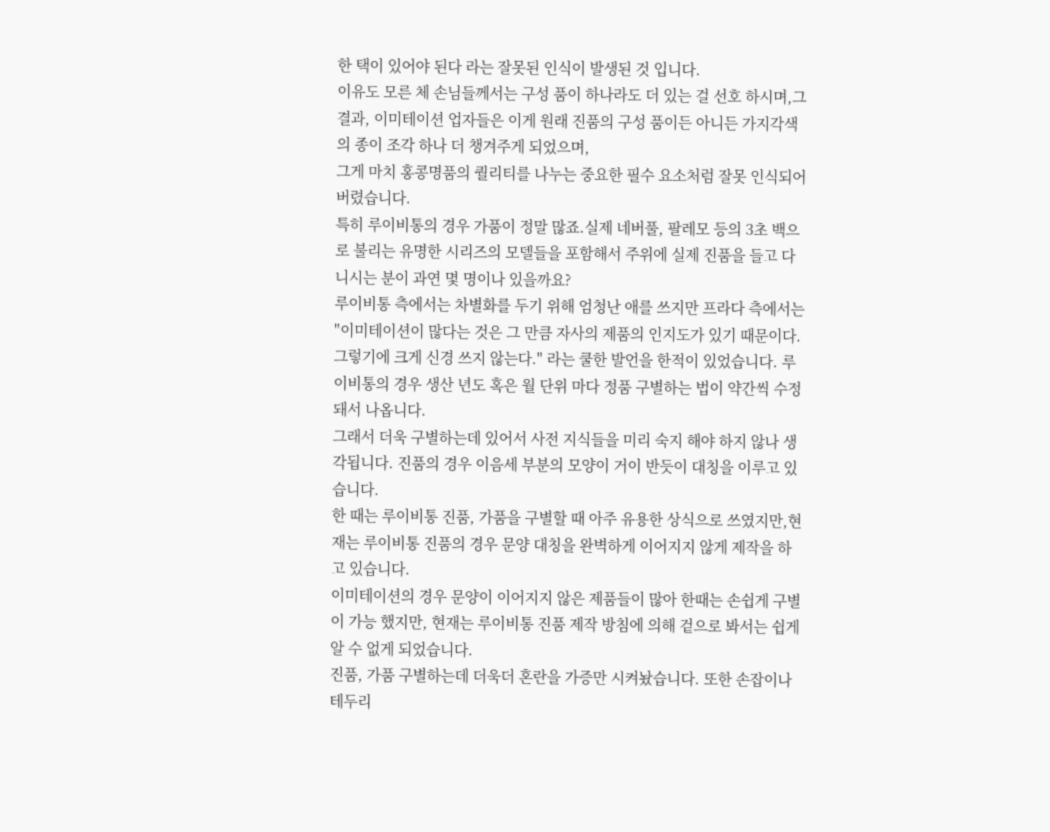한 택이 있어야 된다 라는 잘못된 인식이 발생된 것 입니다.
이유도 모른 체 손님들께서는 구성 품이 하나라도 더 있는 걸 선호 하시며,그 결과, 이미테이션 업자들은 이게 원래 진품의 구성 품이든 아니든 가지각색의 종이 조각 하나 더 챙겨주게 되었으며,
그게 마치 홍콩명품의 퀄리티를 나누는 중요한 필수 요소처럼 잘못 인식되어 버렸습니다.
특히 루이비통의 경우 가품이 정말 많죠.실제 네버풀, 팔레모 등의 3초 백으로 불리는 유명한 시리즈의 모델들을 포함해서 주위에 실제 진품을 들고 다니시는 분이 과연 몇 명이나 있을까요?
루이비통 측에서는 차별화를 두기 위해 엄청난 애를 쓰지만 프라다 측에서는 "이미테이션이 많다는 것은 그 만큼 자사의 제품의 인지도가 있기 때문이다.
그렇기에 크게 신경 쓰지 않는다." 라는 쿨한 발언을 한적이 있었습니다. 루이비통의 경우 생산 년도 혹은 월 단위 마다 정품 구별하는 법이 약간씩 수정돼서 나옵니다.
그래서 더욱 구별하는데 있어서 사전 지식들을 미리 숙지 해야 하지 않나 생각됩니다. 진품의 경우 이음세 부분의 모양이 거이 반듯이 대칭을 이루고 있습니다.
한 때는 루이비통 진품, 가품을 구별할 때 아주 유용한 상식으로 쓰였지만,현재는 루이비통 진품의 경우 문양 대칭을 완벽하게 이어지지 않게 제작을 하고 있습니다.
이미테이션의 경우 문양이 이어지지 않은 제품들이 많아 한때는 손쉽게 구별이 가능 했지만, 현재는 루이비통 진품 제작 방침에 의해 겉으로 봐서는 쉽게 알 수 없게 되었습니다.
진품, 가품 구별하는데 더욱더 혼란을 가증만 시켜놨습니다. 또한 손잡이나 테두리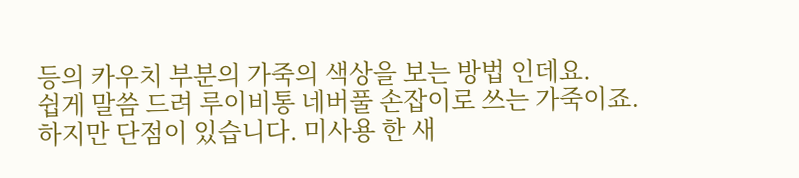등의 카우치 부분의 가죽의 색상을 보는 방법 인데요.
쉽게 말씀 드려 루이비통 네버풀 손잡이로 쓰는 가죽이죠. 하지만 단점이 있습니다. 미사용 한 새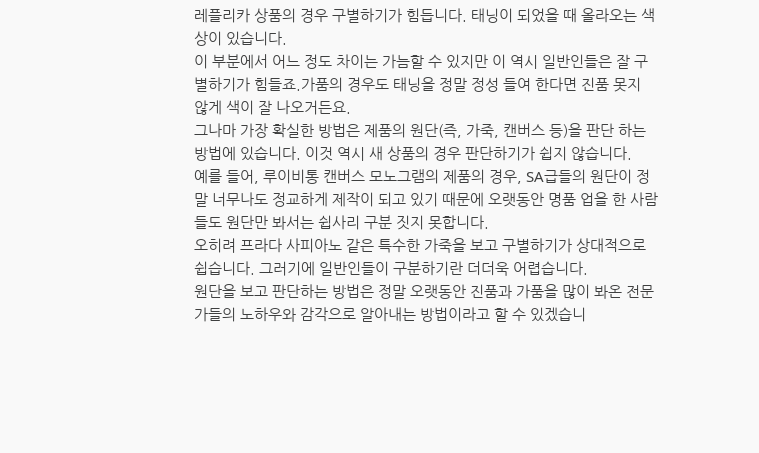레플리카 상품의 경우 구별하기가 힘듭니다. 태닝이 되었을 때 올라오는 색상이 있습니다.
이 부분에서 어느 정도 차이는 가늠할 수 있지만 이 역시 일반인들은 잘 구별하기가 힘들죠.가품의 경우도 태닝을 정말 정성 들여 한다면 진품 못지 않게 색이 잘 나오거든요.
그나마 가장 확실한 방법은 제품의 원단(즉, 가죽, 캔버스 등)을 판단 하는 방법에 있습니다. 이것 역시 새 상품의 경우 판단하기가 쉽지 않습니다.
예를 들어, 루이비통 캔버스 모노그램의 제품의 경우, SA급들의 원단이 정말 너무나도 정교하게 제작이 되고 있기 때문에 오랫동안 명품 업을 한 사람들도 원단만 봐서는 쉽사리 구분 짓지 못합니다.
오히려 프라다 사피아노 같은 특수한 가죽을 보고 구별하기가 상대적으로 쉽습니다. 그러기에 일반인들이 구분하기란 더더욱 어렵습니다.
원단을 보고 판단하는 방법은 정말 오랫동안 진품과 가품을 많이 봐온 전문가들의 노하우와 감각으로 알아내는 방법이라고 할 수 있겠습니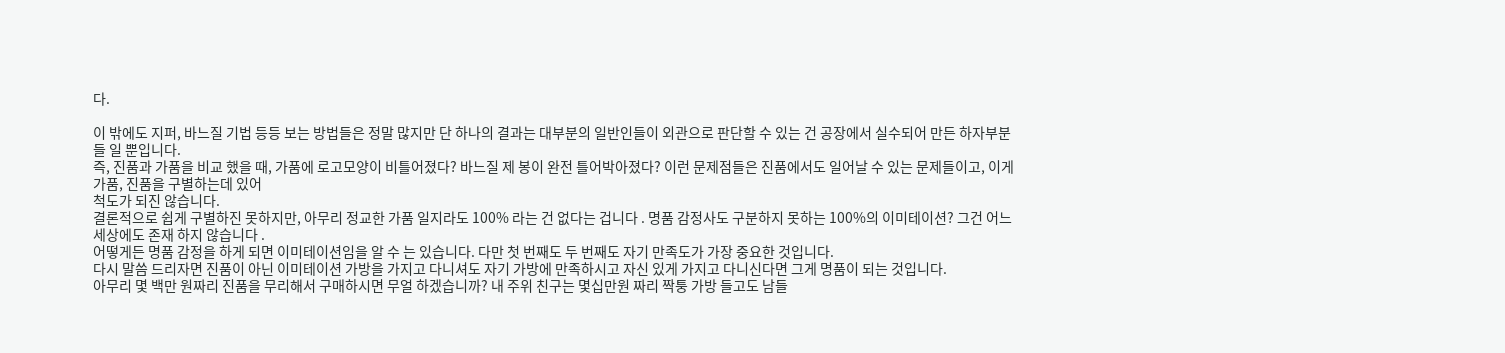다.

이 밖에도 지퍼, 바느질 기법 등등 보는 방법들은 정말 많지만 단 하나의 결과는 대부분의 일반인들이 외관으로 판단할 수 있는 건 공장에서 실수되어 만든 하자부분들 일 뿐입니다.
즉, 진품과 가품을 비교 했을 때, 가품에 로고모양이 비틀어졌다? 바느질 제 봉이 완전 틀어박아졌다? 이런 문제점들은 진품에서도 일어날 수 있는 문제들이고, 이게 가품, 진품을 구별하는데 있어
척도가 되진 않습니다.
결론적으로 쉽게 구별하진 못하지만, 아무리 정교한 가품 일지라도 100% 라는 건 없다는 겁니다 . 명품 감정사도 구분하지 못하는 100%의 이미테이션? 그건 어느 세상에도 존재 하지 않습니다 .
어떻게든 명품 감정을 하게 되면 이미테이션임을 알 수 는 있습니다. 다만 첫 번째도 두 번째도 자기 만족도가 가장 중요한 것입니다.
다시 말씀 드리자면 진품이 아닌 이미테이션 가방을 가지고 다니셔도 자기 가방에 만족하시고 자신 있게 가지고 다니신다면 그게 명품이 되는 것입니다.
아무리 몇 백만 원짜리 진품을 무리해서 구매하시면 무얼 하겠습니까? 내 주위 친구는 몇십만원 짜리 짝퉁 가방 들고도 남들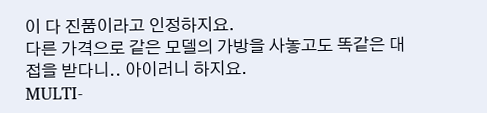이 다 진품이라고 인정하지요.
다른 가격으로 같은 모델의 가방을 사놓고도 똑같은 대접을 받다니.. 아이러니 하지요.
MULTI-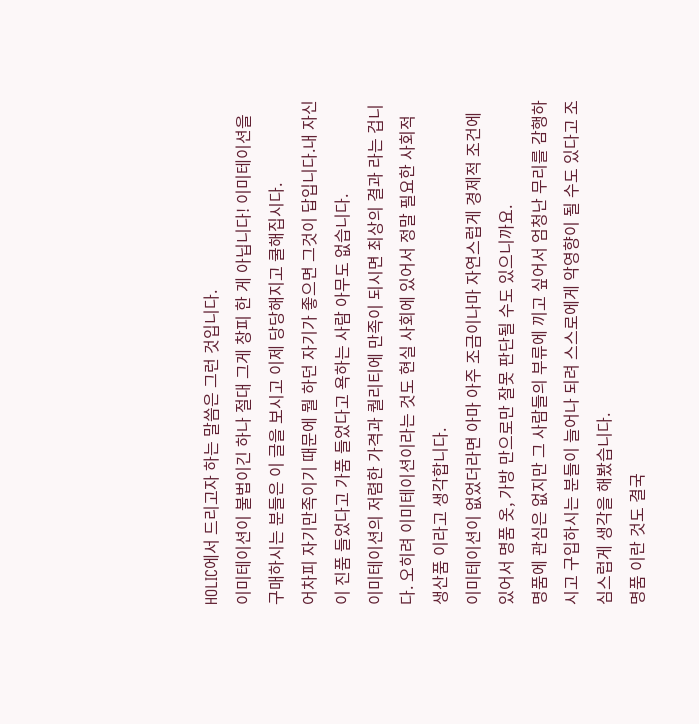HOLIC에서 드리고자 하는 말씀은 그런 것입니다.
이미테이션이 불법이긴 하나 절대 그게 창피 한 게 아닙니다! 이미테이션을 구매하시는 분들은 이 글을 보시고 이제 당당해지고 쿨해집시다.
어차피 자기만족이기 때문에 뭘 하던 자기가 좋으면 그것이 답입니다.내 자신이 진품 들었다고 가품 들었다고 욕하는 사람 아무도 없습니다.
이미테이션의 저렴한 가격과 퀄리티에 만족이 되시면 최상의 결과 라는 겁니다. 오히려 이미테이션이라는 것도 현실 사회에 있어서 정말 필요한 사회적 생산품 이라고 생각합니다.
이미테이션이 없었더라면 아마 아주 조금이나마 자연스럽게 경제적 조건에 있어서 명품 옷, 가방 만으로만 잘못 판단될 수도 있으니까요.
명품에 관심은 없지만 그 사람들의 부류에 끼고 싶어서 엄청난 무리를 감행하시고 구입하시는 분들이 늘어나 되려 스스로에게 악영향이 될 수도 있다고 조심스럽게 생각을 해봤습니다.
명품 이란 것도 결국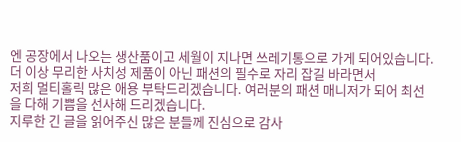엔 공장에서 나오는 생산품이고 세월이 지나면 쓰레기통으로 가게 되어있습니다. 더 이상 무리한 사치성 제품이 아닌 패션의 필수로 자리 잡길 바라면서
저희 멀티홀릭 많은 애용 부탁드리겠습니다. 여러분의 패션 매니저가 되어 최선을 다해 기쁨을 선사해 드리겠습니다.
지루한 긴 글을 읽어주신 많은 분들께 진심으로 감사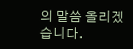의 말씀 올리겠습니다.